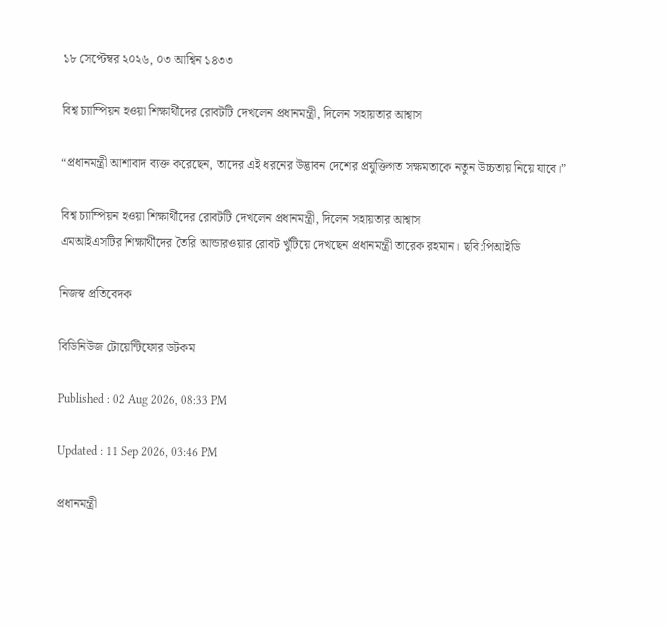১৮ সেপ্টেম্বর ২০২৬, ০৩ আশ্বিন ১৪৩৩

বিশ্ব চ্যাম্পিয়ন হওয়া শিক্ষার্থীদের রোবটটি দেখলেন প্রধানমন্ত্রী, দিলেন সহায়তার আশ্বাস

“প্রধানমন্ত্রী আশাবাদ ব্যক্ত করেছেন, তাদের এই ধরনের উদ্ভাবন দেশের প্রযুক্তিগত সক্ষমতাকে নতুন উচ্চতায় নিয়ে যাবে।”

বিশ্ব চ্যাম্পিয়ন হওয়া শিক্ষার্থীদের রোবটটি দেখলেন প্রধানমন্ত্রী, দিলেন সহায়তার আশ্বাস
এমআইএসটির শিক্ষার্থীদের তৈরি আন্ডারওয়ার রোবট খুঁটিয়ে দেখছেন প্রধানমন্ত্রী তারেক রহমান। ছবি:পিআইডি

নিজস্ব প্রতিবেদক

বিডিনিউজ টোয়েন্টিফোর ডটকম

Published : 02 Aug 2026, 08:33 PM

Updated : 11 Sep 2026, 03:46 PM

প্রধানমন্ত্রী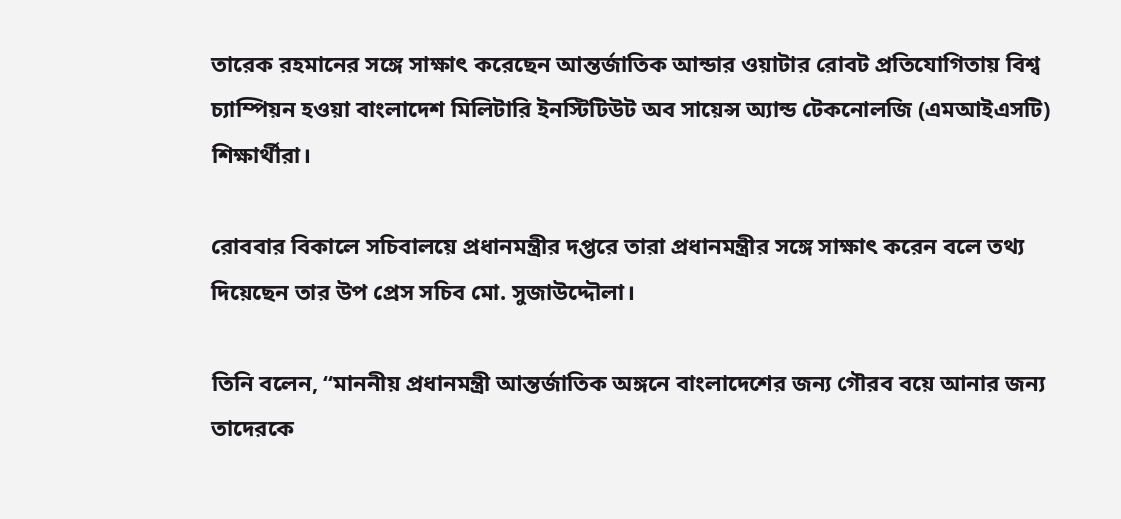তারেক রহমানের সঙ্গে সাক্ষাৎ করেছেন আন্তর্জাতিক আন্ডার ওয়াটার রোবট প্রতিযোগিতায় বিশ্ব চ্যাম্পিয়ন হওয়া বাংলাদেশ মিলিটারি ইনস্টিটিউট অব সায়েন্স অ্যান্ড টেকনোলজি (এমআইএসটি) শিক্ষার্থীরা।

রোববার বিকালে সচিবালয়ে প্রধানমন্ত্রীর দপ্তরে তারা প্রধানমন্ত্রীর সঙ্গে সাক্ষাৎ করেন বলে তথ্য দিয়েছেন তার উপ প্রেস সচিব মো. সুজাউদ্দৌলা।

তিনি বলেন, “মাননীয় প্রধানমন্ত্রী আন্তর্জাতিক অঙ্গনে বাংলাদেশের জন্য গৌরব বয়ে আনার জন্য তাদেরকে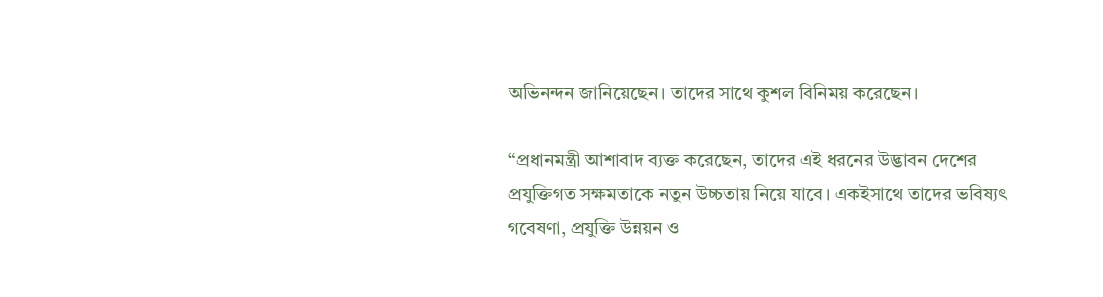অভিনন্দন জানিয়েছেন। তাদের সাথে কুশল বিনিময় করেছেন।

“প্রধানমন্ত্রী আশাবাদ ব্যক্ত করেছেন, তাদের এই ধরনের উদ্ভাবন দেশের প্রযুক্তিগত সক্ষমতাকে নতুন উচ্চতায় নিয়ে যাবে। একইসাথে তাদের ভবিষ্যৎ গবেষণা, প্রযুক্তি উন্নয়ন ও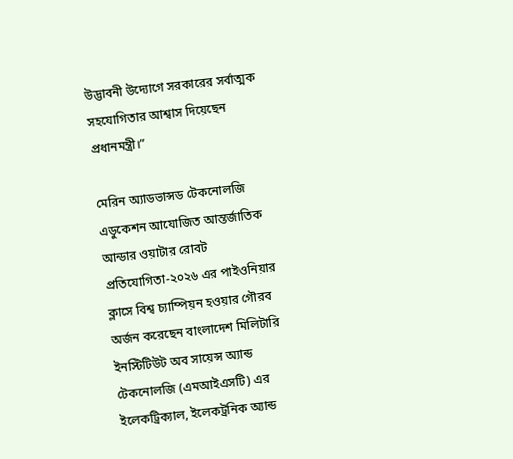উদ্ভাবনী উদ্যোগে সরকারের সর্বাত্মক সহযোগিতার আশ্বাস দিয়েছেন প্রধানমন্ত্রী।”

মেরিন অ্যাডভান্সড টেকনোলজি এডুকেশন আযোজিত আন্তর্জাতিক আন্ডার ওয়াটার রোবট প্রতিযোগিতা-২০২৬ এর পাইওনিয়ার ক্লাসে বিশ্ব চ্যাম্পিয়ন হওয়ার গৌরব অর্জন করেছেন বাংলাদেশ মিলিটারি ইনস্টিটিউট অব সায়েন্স অ্যান্ড টেকনোলজি (এমআইএসটি) এর ইলেকট্রিক্যাল, ইলেকট্রনিক অ্যান্ড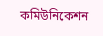কমিউনিকেশন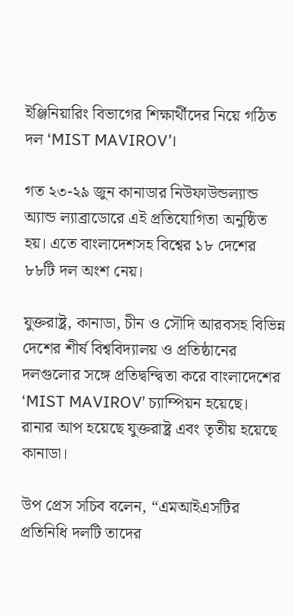ইঞ্জিনিয়ারিং বিভাগের শিক্ষার্থীদের নিয়ে গঠিত দল ‘MIST MAVIROV’।

গত ২৩-২৯ জুন কানাডার নিউফাউন্ডল্যান্ড অ্যান্ড ল্যাব্রাডোরে এই প্রতিযোগিতা অনুষ্ঠিত হয়। এতে বাংলাদেশসহ বিশ্বের ১৮ দেশের ৮৮টি দল অংশ নেয়।

যুক্তরাষ্ট্র, কানাডা, চীন ও সৌদি আরবসহ বিভিন্ন দেশের শীর্ষ বিশ্ববিদ্যালয় ও প্রতিষ্ঠানের দলগুলোর সঙ্গে প্রতিদ্বন্দ্বিতা করে বাংলাদেশের ‘MIST MAVIROV’ চ্যাম্পিয়ন হয়েছে। রানার আপ হয়েছে যুক্তরাষ্ট্র এবং তৃতীয় হয়েছে কানাডা।

উপ প্রেস সচিব বলেন, “এমআইএসটির প্রতিনিধি দলটি তাদের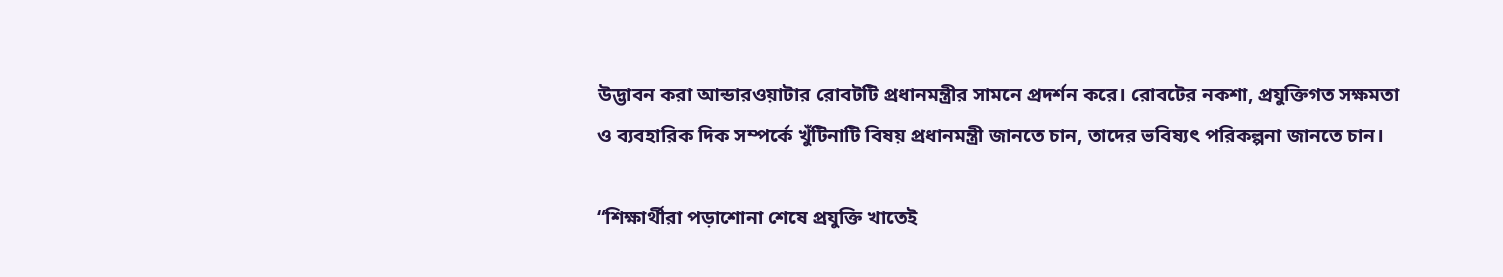উদ্ভাবন করা আন্ডারওয়াটার রোবটটি প্রধানমন্ত্রীর সামনে প্রদর্শন করে। রোবটের নকশা, প্রযুক্তিগত সক্ষমতা ও ব্যবহারিক দিক সম্পর্কে খুঁটিনাটি বিষয় প্রধানমন্ত্রী জানতে চান, তাদের ভবিষ্যৎ পরিকল্পনা জানতে চান।

“শিক্ষার্থীরা পড়াশোনা শেষে প্রযুক্তি খাতেই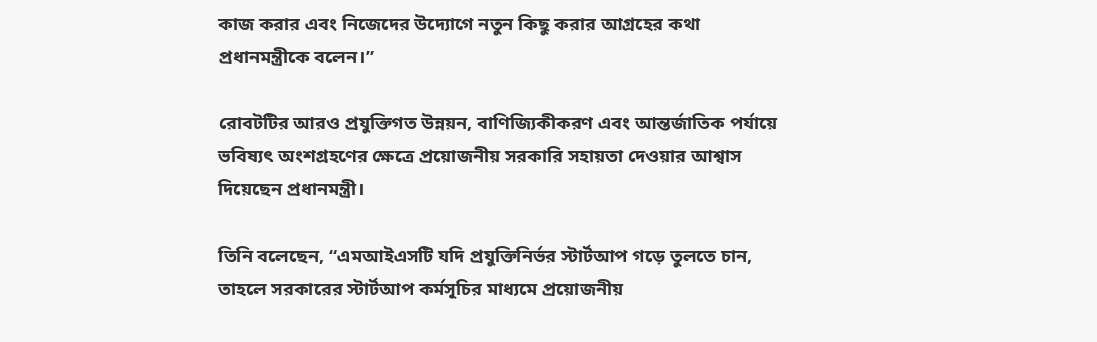কাজ করার এবং নিজেদের উদ্যোগে নতুন কিছু করার আগ্রহের কথা প্রধানমন্ত্রীকে বলেন।”

রোবটটির আরও প্রযুক্তিগত উন্নয়ন, বাণিজ্যিকীকরণ এবং আন্তর্জাতিক পর্যায়ে ভবিষ্যৎ অংশগ্রহণের ক্ষেত্রে প্রয়োজনীয় সরকারি সহায়তা দেওয়ার আশ্বাস দিয়েছেন প্রধানমন্ত্রী।

তিনি বলেছেন, “এমআইএসটি যদি প্রযুক্তিনির্ভর স্টার্টআপ গড়ে তুলতে চান, তাহলে সরকারের স্টার্টআপ কর্মসূচির মাধ্যমে প্রয়োজনীয়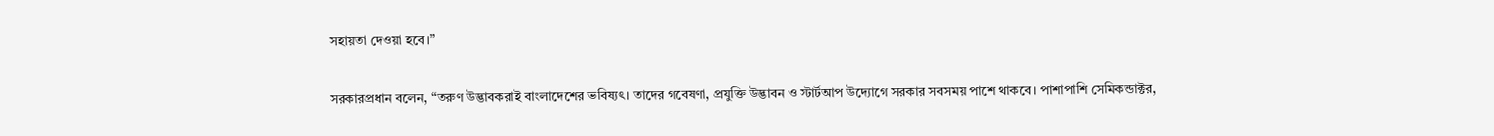সহায়তা দেওয়া হবে।”

সরকারপ্রধান বলেন, “তরুণ উদ্ভাবকরাই বাংলাদেশের ভবিষ্যৎ। তাদের গবেষণা, প্রযুক্তি উদ্ভাবন ও স্টার্টআপ উদ্যোগে সরকার সবসময় পাশে থাকবে। পাশাপাশি সেমিকন্ডাক্টর,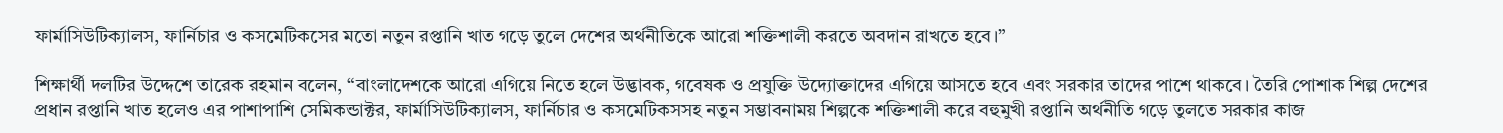ফার্মাসিউটিক্যালস, ফার্নিচার ও কসমেটিকসের মতো নতুন রপ্তানি খাত গড়ে তুলে দেশের অর্থনীতিকে আরো শক্তিশালী করতে অবদান রাখতে হবে।”

শিক্ষার্থী দলটির উদ্দেশে তারেক রহমান বলেন, “বাংলাদেশকে আরো এগিয়ে নিতে হলে উদ্ভাবক, গবেষক ও প্রযুক্তি উদ্যোক্তাদের এগিয়ে আসতে হবে এবং সরকার তাদের পাশে থাকবে। তৈরি পোশাক শিল্প দেশের প্রধান রপ্তানি খাত হলেও এর পাশাপাশি সেমিকন্ডাক্টর, ফার্মাসিউটিক্যালস, ফার্নিচার ও কসমেটিকসসহ নতুন সম্ভাবনাময় শিল্পকে শক্তিশালী করে বহুমুখী রপ্তানি অর্থনীতি গড়ে তুলতে সরকার কাজ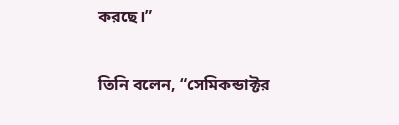করছে।”

তিনি বলেন, “সেমিকন্ডাক্টর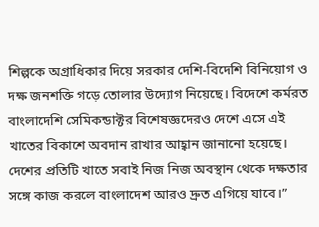শিল্পকে অগ্রাধিকার দিয়ে সরকার দেশি-বিদেশি বিনিয়োগ ও দক্ষ জনশক্তি গড়ে তোলার উদ্যোগ নিয়েছে। বিদেশে কর্মরত বাংলাদেশি সেমিকন্ডাক্টর বিশেষজ্ঞদেরও দেশে এসে এই খাতের বিকাশে অবদান রাখার আহ্বান জানানো হয়েছে। দেশের প্রতিটি খাতে সবাই নিজ নিজ অবস্থান থেকে দক্ষতার সঙ্গে কাজ করলে বাংলাদেশ আরও দ্রুত এগিয়ে যাবে।”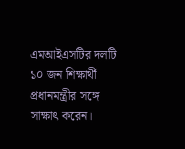এমআইএসটির দলটি ১০ জন শিক্ষার্থী প্রধানমন্ত্রীর সঙ্গে সাক্ষাৎ করেন।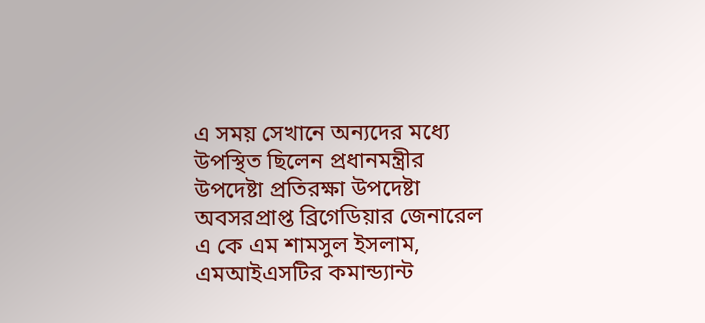এ সময় সেখানে অন্যদের মধ্যে উপস্থিত ছিলেন প্রধানমন্ত্রীর উপদেষ্টা প্রতিরক্ষা উপদেষ্টা অবসরপ্রাপ্ত ব্রিগেডিয়ার জেনারেল এ কে এম শামসুল ইসলাম, এমআইএসটির কমান্ড্যান্ট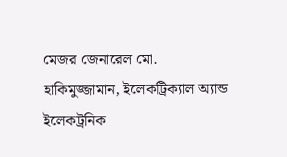মেজর জেনারেল মো. হাকিমুজ্জামান, ইলেকট্রিক্যাল অ্যান্ড ইলেকট্রনিক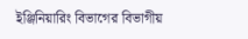ইঞ্জিনিয়ারিং বিভাগের বিভাগীয়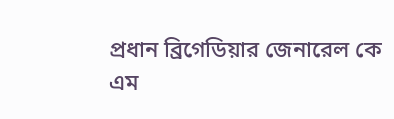প্রধান ব্রিগেডিয়ার জেনারেল কে এম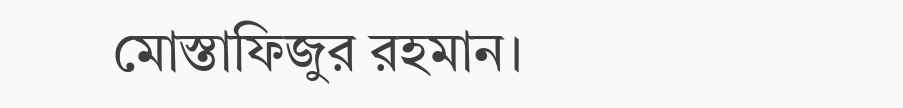মোস্তাফিজুর রহমান।